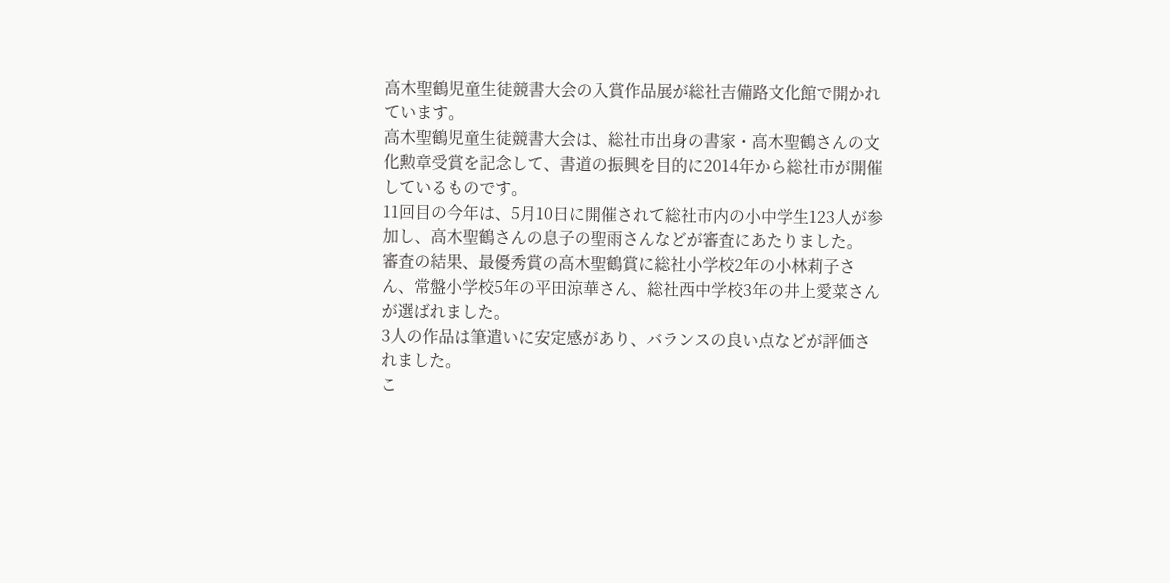高木聖鶴児童生徒競書大会の入賞作品展が総社吉備路文化館で開かれています。
高木聖鶴児童生徒競書大会は、総社市出身の書家・高木聖鶴さんの文化勲章受賞を記念して、書道の振興を目的に2014年から総社市が開催しているものです。
11回目の今年は、5月10日に開催されて総社市内の小中学生123人が参加し、高木聖鶴さんの息子の聖雨さんなどが審査にあたりました。
審査の結果、最優秀賞の高木聖鶴賞に総社小学校2年の小林莉子さん、常盤小学校5年の平田涼華さん、総社西中学校3年の井上愛菜さんが選ばれました。
3人の作品は筆遣いに安定感があり、バランスの良い点などが評価されました。
こ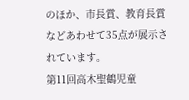のほか、市長賞、教育長賞などあわせて35点が展示されています。
第11回高木聖鶴児童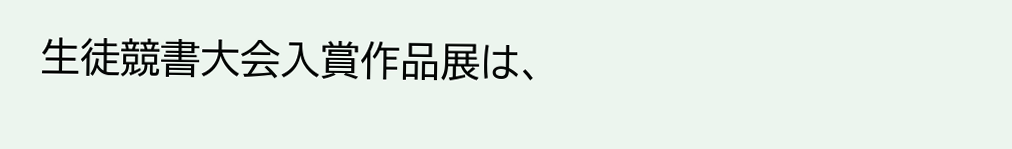生徒競書大会入賞作品展は、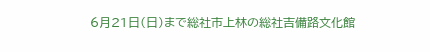6月21日(日)まで総社市上林の総社吉備路文化館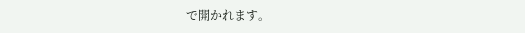で開かれます。